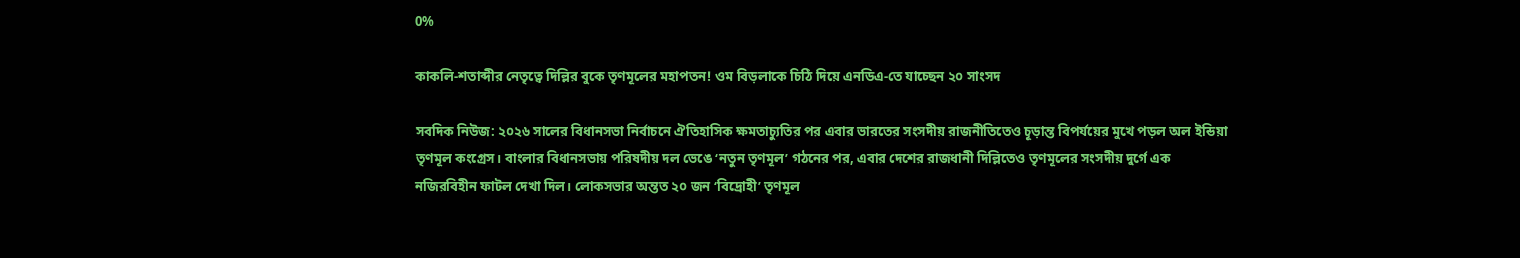0%

কাকলি-শতাব্দীর নেতৃত্বে দিল্লির বুকে তৃণমূলের মহাপতন! ওম বিড়লাকে চিঠি দিয়ে এনডিএ-তে যাচ্ছেন ২০ সাংসদ

সবদিক নিউজ: ২০২৬ সালের বিধানসভা নির্বাচনে ঐতিহাসিক ক্ষমতাচ্যুতির পর এবার ভারতের সংসদীয় রাজনীতিতেও চূড়ান্ত বিপর্যয়ের মুখে পড়ল অল ইন্ডিয়া তৃণমূল কংগ্রেস। বাংলার বিধানসভায় পরিষদীয় দল ভেঙে ‘নতুন তৃণমূল’ গঠনের পর, এবার দেশের রাজধানী দিল্লিতেও তৃণমূলের সংসদীয় দুর্গে এক নজিরবিহীন ফাটল দেখা দিল। লোকসভার অন্তত ২০ জন ‘বিদ্রোহী’ তৃণমূল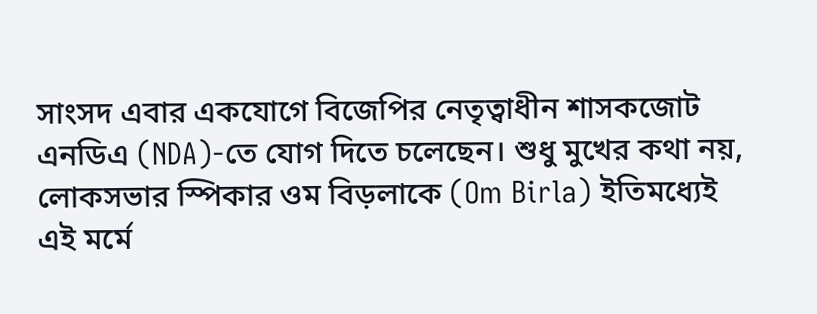সাংসদ এবার একযোগে বিজেপির নেতৃত্বাধীন শাসকজোট এনডিএ (NDA)-তে যোগ দিতে চলেছেন। শুধু মুখের কথা নয়, লোকসভার স্পিকার ওম বিড়লাকে (Om Birla) ইতিমধ্যেই এই মর্মে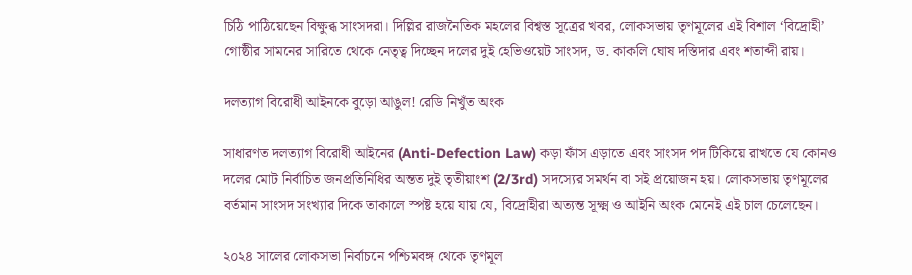চিঠি পাঠিয়েছেন বিক্ষুব্ধ সাংসদরা। দিল্লির রাজনৈতিক মহলের বিশ্বস্ত সূত্রের খবর, লোকসভায় তৃণমূলের এই বিশাল ‘বিদ্রোহী’ গোষ্ঠীর সামনের সারিতে থেকে নেতৃত্ব দিচ্ছেন দলের দুই হেভিওয়েট সাংসদ, ড. কাকলি ঘোষ দস্তিদার এবং শতাব্দী রায়।

দলত্যাগ বিরোধী আইনকে বুড়ো আঙুল! রেডি নিখুঁত অংক

সাধারণত দলত্যাগ বিরোধী আইনের (Anti-Defection Law) কড়া ফাঁস এড়াতে এবং সাংসদ পদ টিকিয়ে রাখতে যে কোনও দলের মোট নির্বাচিত জনপ্রতিনিধির অন্তত দুই তৃতীয়াংশ (2/3rd) সদস্যের সমর্থন বা সই প্রয়োজন হয়। লোকসভায় তৃণমূলের বর্তমান সাংসদ সংখ্যার দিকে তাকালে স্পষ্ট হয়ে যায় যে, বিদ্রোহীরা অত্যন্ত সূক্ষ্ম ও আইনি অংক মেনেই এই চাল চেলেছেন।

২০২৪ সালের লোকসভা নির্বাচনে পশ্চিমবঙ্গ থেকে তৃণমূল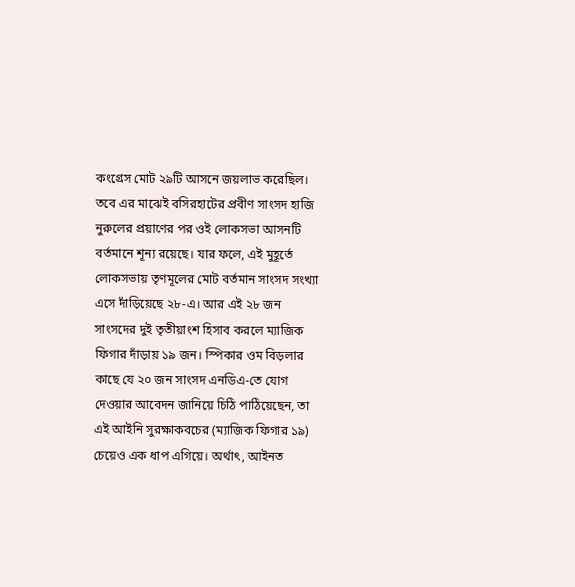কংগ্রেস মোট ২৯টি আসনে জয়লাভ করেছিল। তবে এর মাঝেই বসিরহাটের প্রবীণ সাংসদ হাজি নুরুলের প্রয়াণের পর ওই লোকসভা আসনটি বর্তমানে শূন্য রয়েছে। যার ফলে, এই মুহূর্তে লোকসভায় তৃণমূলের মোট বর্তমান সাংসদ সংখ্যা এসে দাঁড়িয়েছে ২৮-এ। আর এই ২৮ জন সাংসদের দুই তৃতীয়াংশ হিসাব করলে ম্যাজিক ফিগার দাঁড়ায় ১৯ জন। স্পিকার ওম বিড়লার কাছে যে ২০ জন সাংসদ এনডিএ-তে যোগ দেওয়ার আবেদন জানিয়ে চিঠি পাঠিয়েছেন, তা এই আইনি সুরক্ষাকবচের (ম্যাজিক ফিগার ১৯) চেয়েও এক ধাপ এগিয়ে। অর্থাৎ, আইনত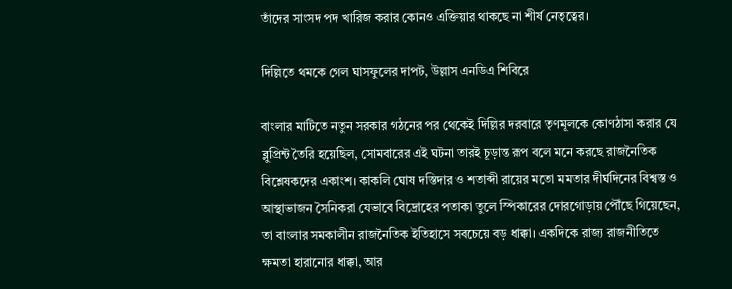তাঁদের সাংসদ পদ খারিজ করার কোনও এক্তিয়ার থাকছে না শীর্ষ নেতৃত্বের।

দিল্লিতে থমকে গেল ঘাসফুলের দাপট, উল্লাস এনডিএ শিবিরে

বাংলার মাটিতে নতুন সরকার গঠনের পর থেকেই দিল্লির দরবারে তৃণমূলকে কোণঠাসা করার যে ব্লুপ্রিন্ট তৈরি হয়েছিল, সোমবারের এই ঘটনা তারই চূড়ান্ত রূপ বলে মনে করছে রাজনৈতিক বিশ্লেষকদের একাংশ। কাকলি ঘোষ দস্তিদার ও শতাব্দী রায়ের মতো মমতার দীর্ঘদিনের বিশ্বস্ত ও আস্থাভাজন সৈনিকরা যেভাবে বিদ্রোহের পতাকা তুলে স্পিকারের দোরগোড়ায় পৌঁছে গিয়েছেন, তা বাংলার সমকালীন রাজনৈতিক ইতিহাসে সবচেয়ে বড় ধাক্কা। একদিকে রাজ্য রাজনীতিতে ক্ষমতা হারানোর ধাক্কা, আর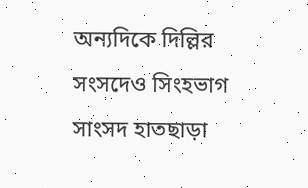অন্যদিকে দিল্লির সংসদেও সিংহভাগ সাংসদ হাতছাড়া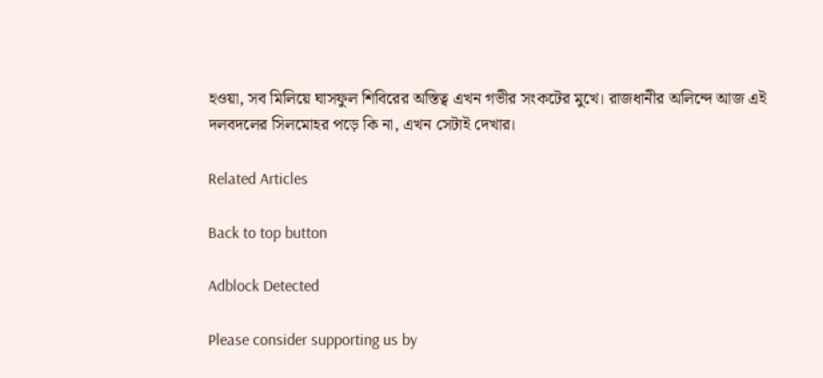হওয়া, সব মিলিয়ে ঘাসফুল শিবিরের অস্তিত্ব এখন গভীর সংকটের মুখে। রাজধানীর অলিন্দে আজ এই দলবদলের সিলমোহর পড়ে কি না, এখন সেটাই দেখার।

Related Articles

Back to top button

Adblock Detected

Please consider supporting us by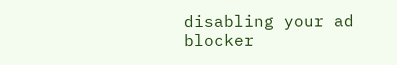disabling your ad blocker